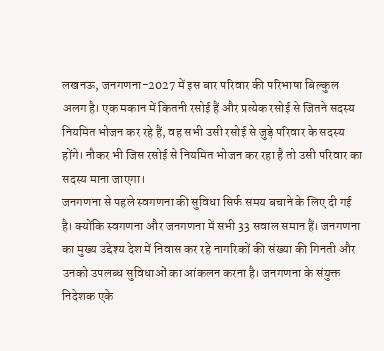लखनऊ, जनगणना-2027 में इस बार परिवार की परिभाषा बिल्कुल अलग है। एक मकान में कितनी रसोई हैं और प्रत्येक रसोई से जितने सदस्य नियमित भोजन कर रहे हैं, वह सभी उसी रसोई से जुड़े परिवार के सदस्य होंगे। नौकर भी जिस रसोई से नियमित भोजन कर रहा है तो उसी परिवार का सदस्य माना जाएगा।
जनगणना से पहले स्वगणना की सुविधा सिर्फ समय बचाने के लिए दी गई है। क्योंकि स्वगणना और जनगणना में सभी 33 सवाल समान हैं। जनगणना का मुख्य उद्देश्य देश में निवास कर रहे नागरिकों की संख्या की गिनती और उनको उपलब्ध सुविधाओं का आंकलन करना है। जनगणना के संयुक्त निदेशक एके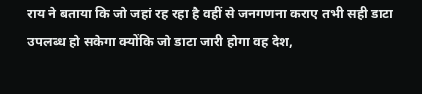राय ने बताया कि जो जहां रह रहा है वहीं से जनगणना कराए तभी सही डाटा उपलब्ध हो सकेगा क्योंकि जो डाटा जारी होगा वह देश,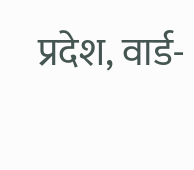प्रदेश, वार्ड-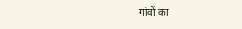गांवों का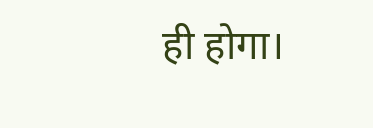ही होगा।